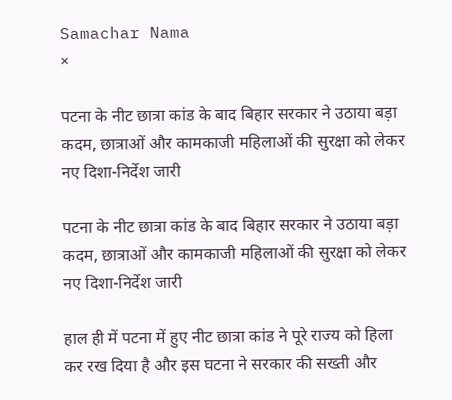Samachar Nama
×

पटना के नीट छात्रा कांड के बाद बिहार सरकार ने उठाया बड़ा कदम, छात्राओं और कामकाजी महिलाओं की सुरक्षा को लेकर नए दिशा-निर्देश जारी

पटना के नीट छात्रा कांड के बाद बिहार सरकार ने उठाया बड़ा कदम, छात्राओं और कामकाजी महिलाओं की सुरक्षा को लेकर नए दिशा-निर्देश जारी

हाल ही में पटना में हुए नीट छात्रा कांड ने पूरे राज्य को हिला कर रख दिया है और इस घटना ने सरकार की सख्ती और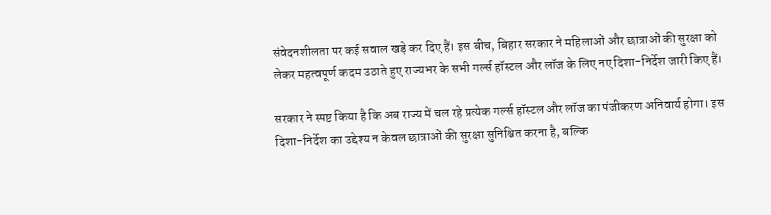संवेदनशीलता पर कई सवाल खड़े कर दिए हैं। इस बीच, बिहार सरकार ने महिलाओं और छात्राओं की सुरक्षा को लेकर महत्वपूर्ण कदम उठाते हुए राज्यभर के सभी गर्ल्स हॉस्टल और लॉज के लिए नए दिशा-निर्देश जारी किए हैं।

सरकार ने स्पष्ट किया है कि अब राज्य में चल रहे प्रत्येक गर्ल्स हॉस्टल और लॉज का पंजीकरण अनिवार्य होगा। इस दिशा-निर्देश का उद्देश्य न केवल छात्राओं की सुरक्षा सुनिश्चित करना है, बल्कि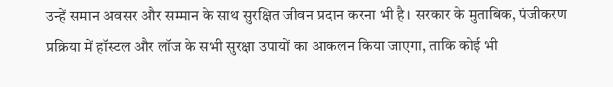उन्हें समान अवसर और सम्मान के साथ सुरक्षित जीवन प्रदान करना भी है। सरकार के मुताबिक, पंजीकरण प्रक्रिया में हॉस्टल और लॉज के सभी सुरक्षा उपायों का आकलन किया जाएगा, ताकि कोई भी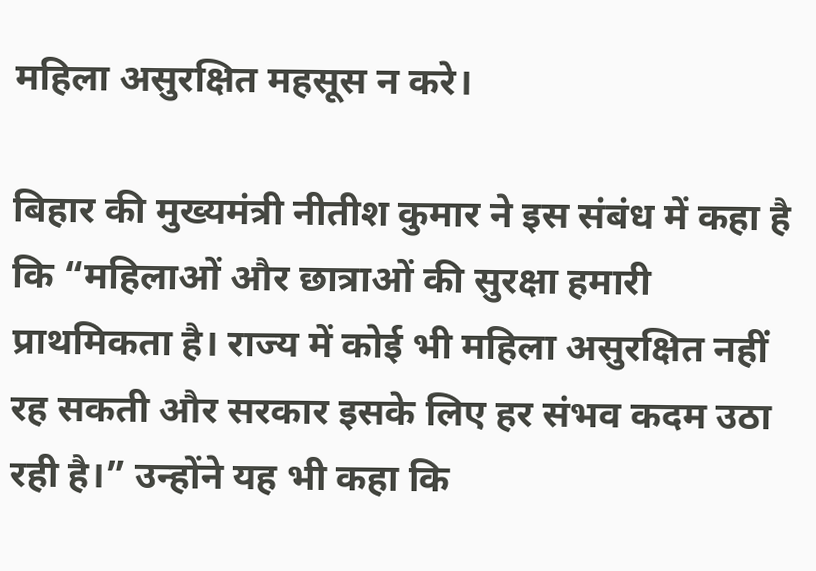महिला असुरक्षित महसूस न करे।

बिहार की मुख्यमंत्री नीतीश कुमार ने इस संबंध में कहा है कि “महिलाओं और छात्राओं की सुरक्षा हमारी प्राथमिकता है। राज्य में कोई भी महिला असुरक्षित नहीं रह सकती और सरकार इसके लिए हर संभव कदम उठा रही है।” उन्होंने यह भी कहा कि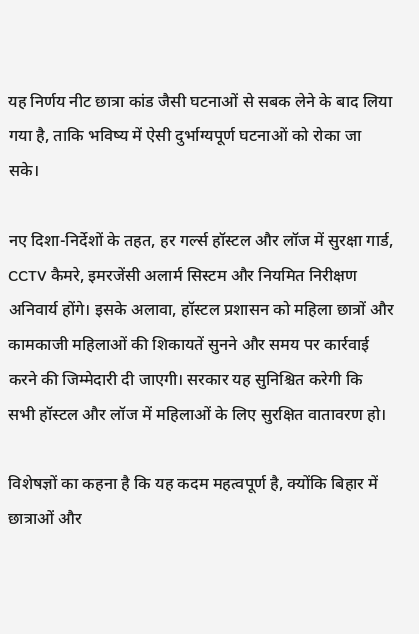यह निर्णय नीट छात्रा कांड जैसी घटनाओं से सबक लेने के बाद लिया गया है, ताकि भविष्य में ऐसी दुर्भाग्यपूर्ण घटनाओं को रोका जा सके।

नए दिशा-निर्देशों के तहत, हर गर्ल्स हॉस्टल और लॉज में सुरक्षा गार्ड, CCTV कैमरे, इमरजेंसी अलार्म सिस्टम और नियमित निरीक्षण अनिवार्य होंगे। इसके अलावा, हॉस्टल प्रशासन को महिला छात्रों और कामकाजी महिलाओं की शिकायतें सुनने और समय पर कार्रवाई करने की जिम्मेदारी दी जाएगी। सरकार यह सुनिश्चित करेगी कि सभी हॉस्टल और लॉज में महिलाओं के लिए सुरक्षित वातावरण हो।

विशेषज्ञों का कहना है कि यह कदम महत्वपूर्ण है, क्योंकि बिहार में छात्राओं और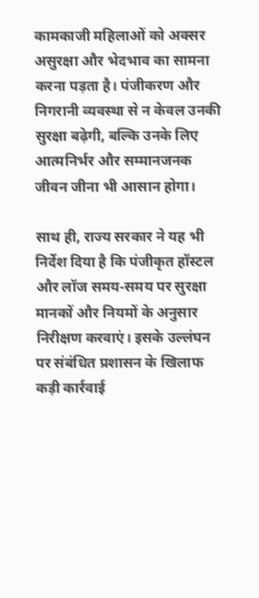कामकाजी महिलाओं को अक्सर असुरक्षा और भेदभाव का सामना करना पड़ता है। पंजीकरण और निगरानी व्यवस्था से न केवल उनकी सुरक्षा बढ़ेगी, बल्कि उनके लिए आत्मनिर्भर और सम्मानजनक जीवन जीना भी आसान होगा।

साथ ही, राज्य सरकार ने यह भी निर्देश दिया है कि पंजीकृत हॉस्टल और लॉज समय-समय पर सुरक्षा मानकों और नियमों के अनुसार निरीक्षण करवाएं। इसके उल्लंघन पर संबंधित प्रशासन के खिलाफ कड़ी कार्रवाई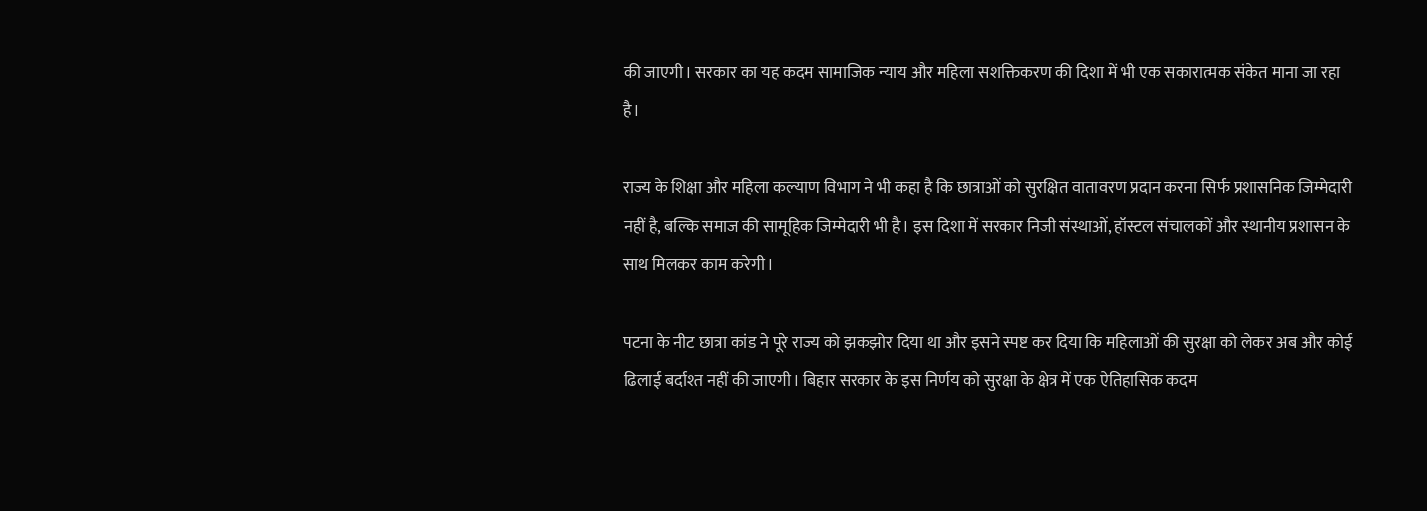की जाएगी। सरकार का यह कदम सामाजिक न्याय और महिला सशक्तिकरण की दिशा में भी एक सकारात्मक संकेत माना जा रहा है।

राज्य के शिक्षा और महिला कल्याण विभाग ने भी कहा है कि छात्राओं को सुरक्षित वातावरण प्रदान करना सिर्फ प्रशासनिक जिम्मेदारी नहीं है, बल्कि समाज की सामूहिक जिम्मेदारी भी है। इस दिशा में सरकार निजी संस्थाओं, हॉस्टल संचालकों और स्थानीय प्रशासन के साथ मिलकर काम करेगी।

पटना के नीट छात्रा कांड ने पूरे राज्य को झकझोर दिया था और इसने स्पष्ट कर दिया कि महिलाओं की सुरक्षा को लेकर अब और कोई ढिलाई बर्दाश्त नहीं की जाएगी। बिहार सरकार के इस निर्णय को सुरक्षा के क्षेत्र में एक ऐतिहासिक कदम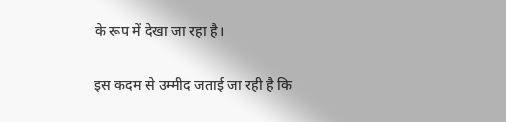के रूप में देखा जा रहा है।

इस कदम से उम्मीद जताई जा रही है कि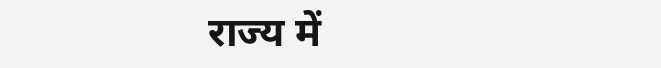राज्य में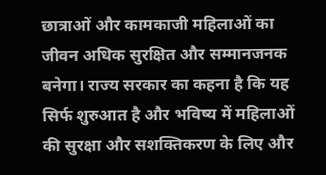छात्राओं और कामकाजी महिलाओं का जीवन अधिक सुरक्षित और सम्मानजनक बनेगा। राज्य सरकार का कहना है कि यह सिर्फ शुरुआत है और भविष्य में महिलाओं की सुरक्षा और सशक्तिकरण के लिए और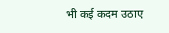भी कई कदम उठाए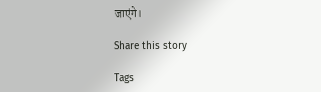जाएंगे।

Share this story

Tags